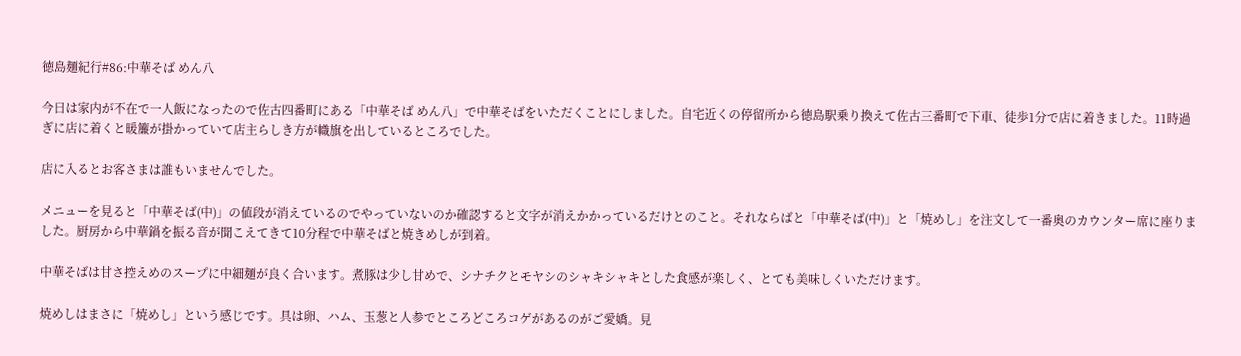徳島麺紀行#86:中華そば めん八

今日は家内が不在で一人飯になったので佐古四番町にある「中華そば めん八」で中華そばをいただくことにしました。自宅近くの停留所から徳島駅乗り換えて佐古三番町で下車、徒歩1分で店に着きました。11時過ぎに店に着くと暖簾が掛かっていて店主らしき方が幟旗を出しているところでした。

店に入るとお客さまは誰もいませんでした。

メニューを見ると「中華そば(中)」の値段が消えているのでやっていないのか確認すると文字が消えかかっているだけとのこと。それならばと「中華そば(中)」と「焼めし」を注文して一番奥のカウンター席に座りました。厨房から中華鍋を振る音が聞こえてきて10分程で中華そばと焼きめしが到着。

中華そばは甘さ控えめのスープに中細麺が良く合います。煮豚は少し甘めで、シナチクとモヤシのシャキシャキとした食感が楽しく、とても美味しくいただけます。

焼めしはまさに「焼めし」という感じです。具は卵、ハム、玉葱と人参でところどころコゲがあるのがご愛嬌。見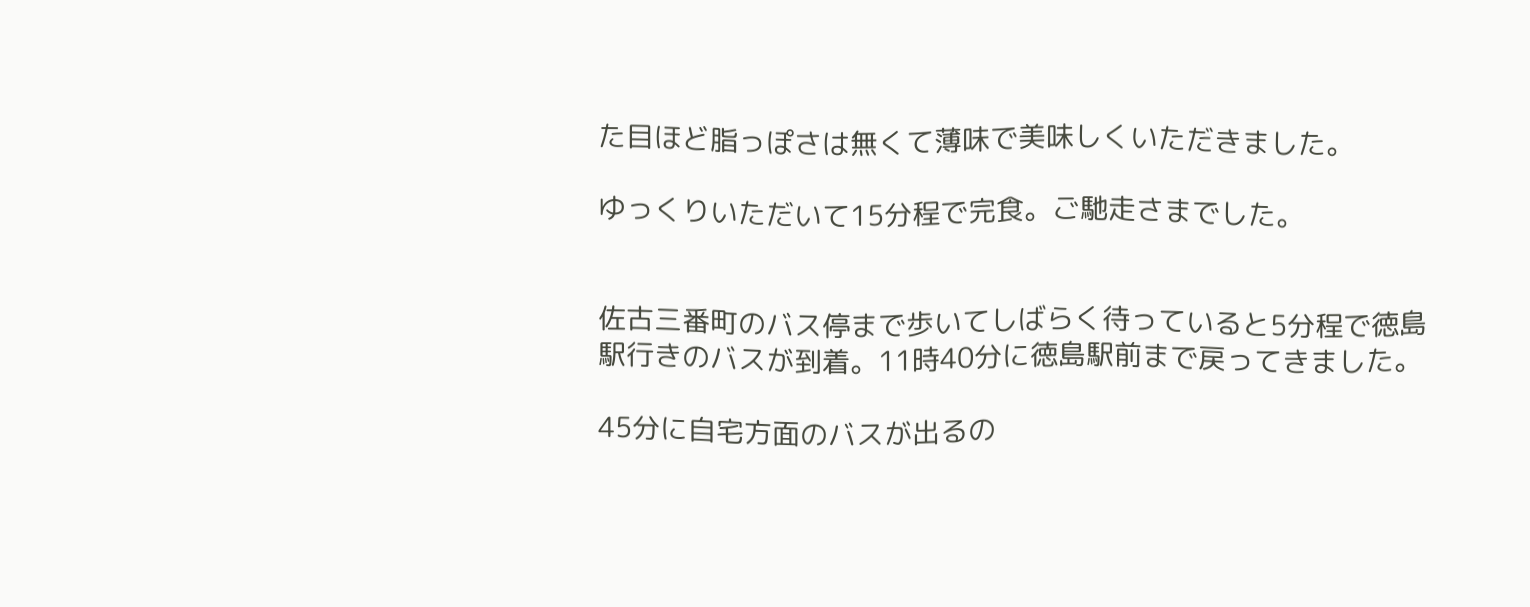た目ほど脂っぽさは無くて薄味で美味しくいただきました。

ゆっくりいただいて15分程で完食。ご馳走さまでした。


佐古三番町のバス停まで歩いてしばらく待っていると5分程で徳島駅行きのバスが到着。11時40分に徳島駅前まで戻ってきました。

45分に自宅方面のバスが出るの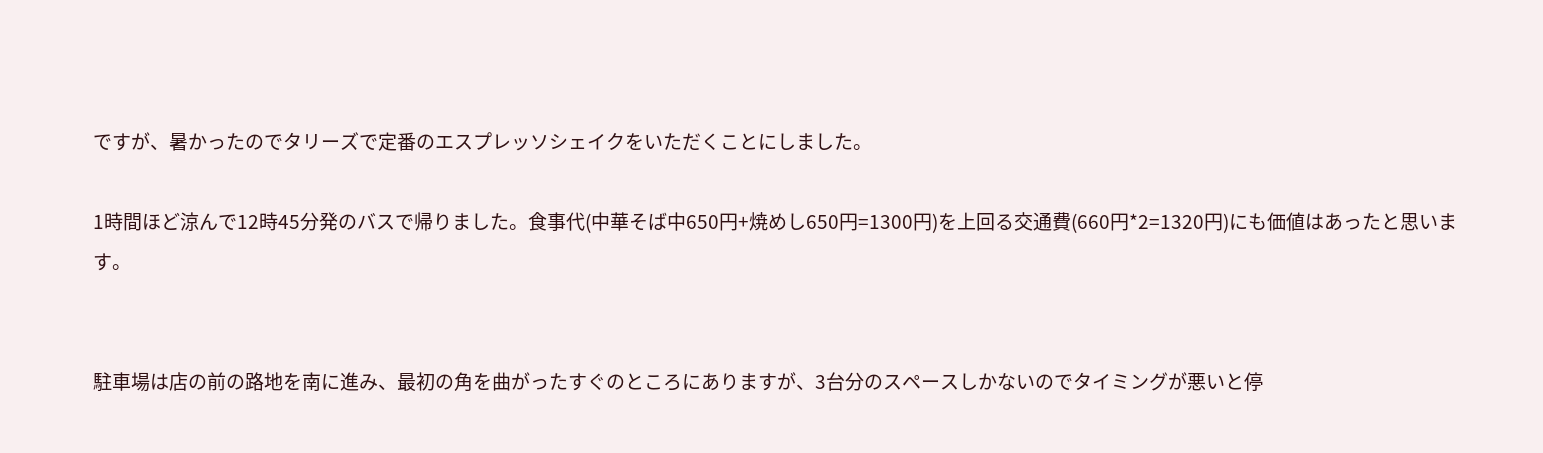ですが、暑かったのでタリーズで定番のエスプレッソシェイクをいただくことにしました。

1時間ほど涼んで12時45分発のバスで帰りました。食事代(中華そば中650円+焼めし650円=1300円)を上回る交通費(660円*2=1320円)にも価値はあったと思います。


駐車場は店の前の路地を南に進み、最初の角を曲がったすぐのところにありますが、3台分のスペースしかないのでタイミングが悪いと停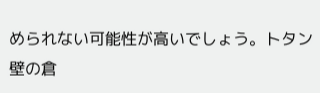められない可能性が高いでしょう。トタン壁の倉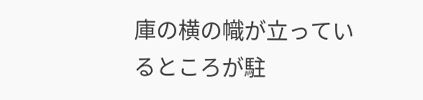庫の横の幟が立っているところが駐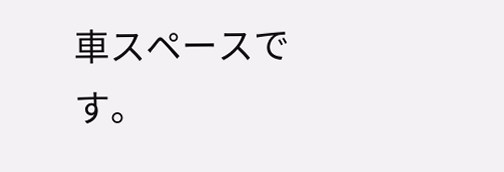車スペースです。